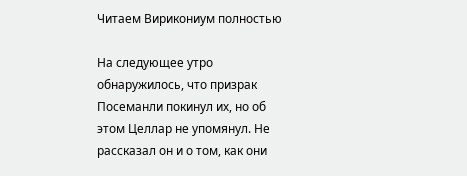Читаем Вирикониум полностью

На следующее утро обнаружилось, что призрак Посеманли покинул их, но об этом Целлар не упомянул. Не рассказал он и о том, как они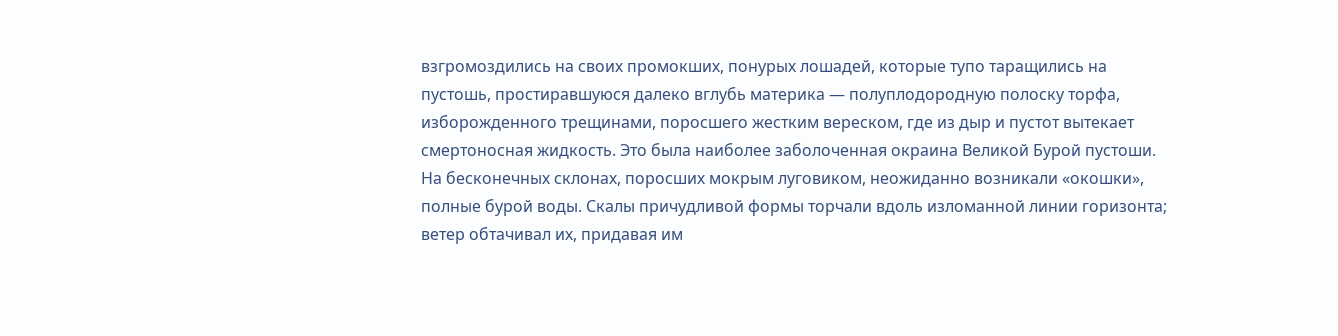взгромоздились на своих промокших, понурых лошадей, которые тупо таращились на пустошь, простиравшуюся далеко вглубь материка — полуплодородную полоску торфа, изборожденного трещинами, поросшего жестким вереском, где из дыр и пустот вытекает смертоносная жидкость. Это была наиболее заболоченная окраина Великой Бурой пустоши. На бесконечных склонах, поросших мокрым луговиком, неожиданно возникали «окошки», полные бурой воды. Скалы причудливой формы торчали вдоль изломанной линии горизонта; ветер обтачивал их, придавая им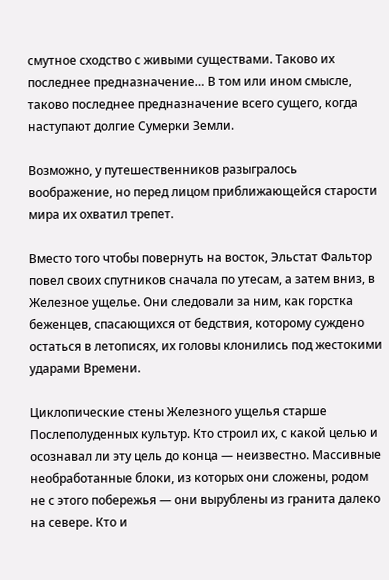смутное сходство с живыми существами. Таково их последнее предназначение… В том или ином смысле, таково последнее предназначение всего сущего, когда наступают долгие Сумерки Земли.

Возможно, у путешественников разыгралось воображение, но перед лицом приближающейся старости мира их охватил трепет.

Вместо того чтобы повернуть на восток, Эльстат Фальтор повел своих спутников сначала по утесам, а затем вниз, в Железное ущелье. Они следовали за ним, как горстка беженцев, спасающихся от бедствия, которому суждено остаться в летописях, их головы клонились под жестокими ударами Времени.

Циклопические стены Железного ущелья старше Послеполуденных культур. Кто строил их, с какой целью и осознавал ли эту цель до конца — неизвестно. Массивные необработанные блоки, из которых они сложены, родом не с этого побережья — они вырублены из гранита далеко на севере. Кто и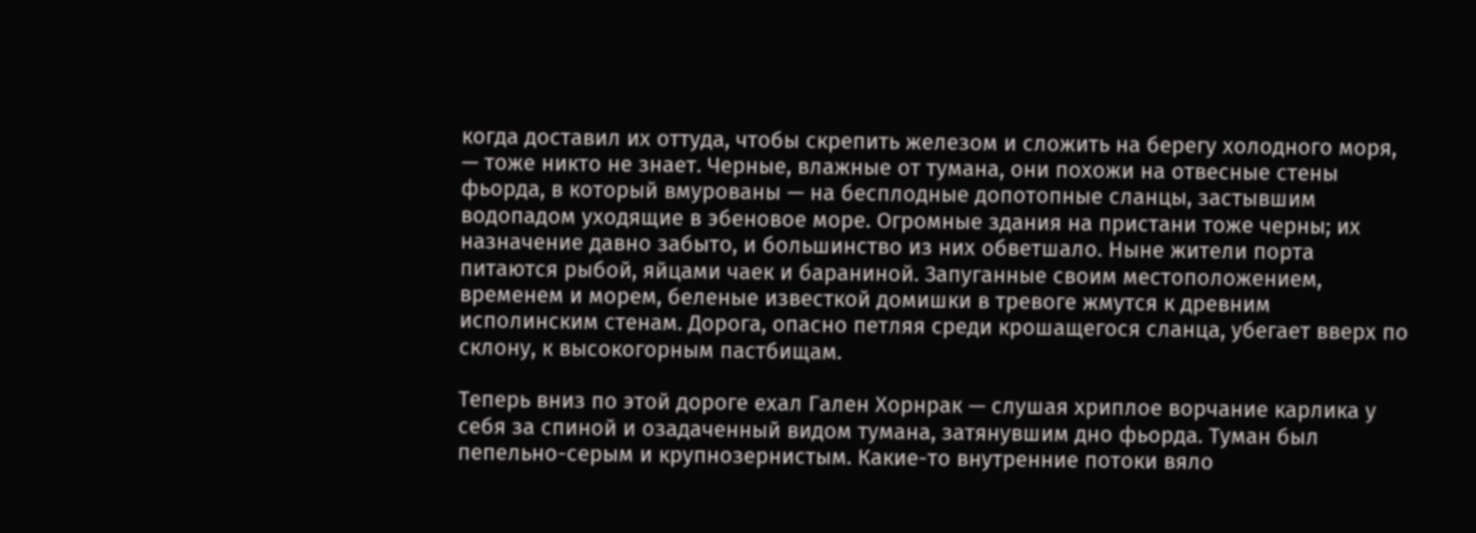когда доставил их оттуда, чтобы скрепить железом и сложить на берегу холодного моря, — тоже никто не знает. Черные, влажные от тумана, они похожи на отвесные стены фьорда, в который вмурованы — на бесплодные допотопные сланцы, застывшим водопадом уходящие в эбеновое море. Огромные здания на пристани тоже черны; их назначение давно забыто, и большинство из них обветшало. Ныне жители порта питаются рыбой, яйцами чаек и бараниной. Запуганные своим местоположением, временем и морем, беленые известкой домишки в тревоге жмутся к древним исполинским стенам. Дорога, опасно петляя среди крошащегося сланца, убегает вверх по склону, к высокогорным пастбищам.

Теперь вниз по этой дороге ехал Гален Хорнрак — слушая хриплое ворчание карлика у себя за спиной и озадаченный видом тумана, затянувшим дно фьорда. Туман был пепельно-серым и крупнозернистым. Какие-то внутренние потоки вяло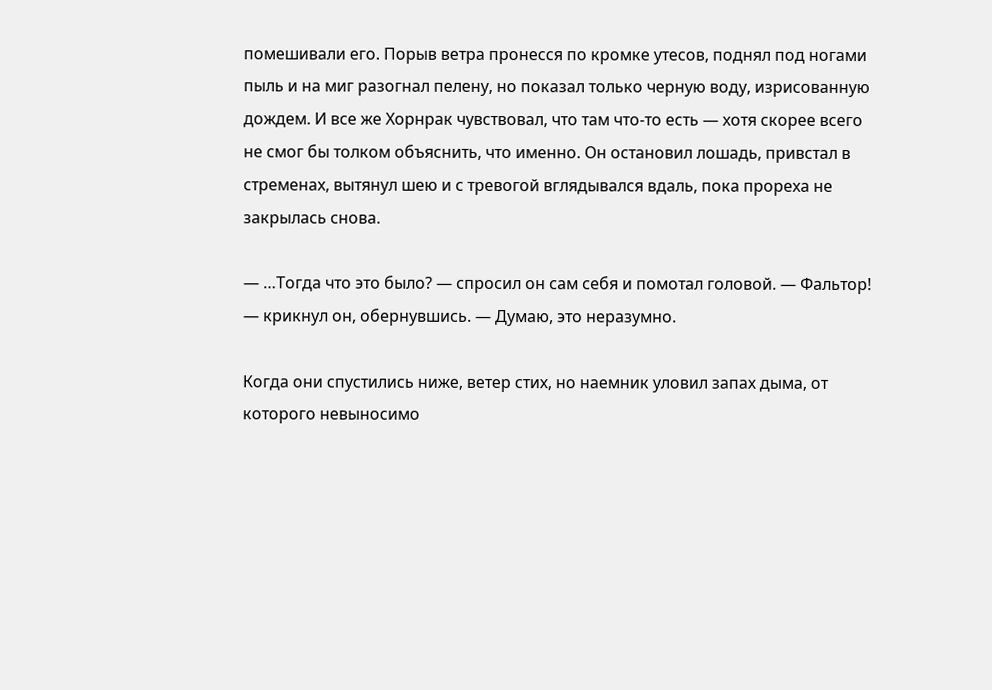помешивали его. Порыв ветра пронесся по кромке утесов, поднял под ногами пыль и на миг разогнал пелену, но показал только черную воду, изрисованную дождем. И все же Хорнрак чувствовал, что там что-то есть — хотя скорее всего не смог бы толком объяснить, что именно. Он остановил лошадь, привстал в стременах, вытянул шею и с тревогой вглядывался вдаль, пока прореха не закрылась снова.

— …Тогда что это было? — спросил он сам себя и помотал головой. — Фальтор! — крикнул он, обернувшись. — Думаю, это неразумно.

Когда они спустились ниже, ветер стих, но наемник уловил запах дыма, от которого невыносимо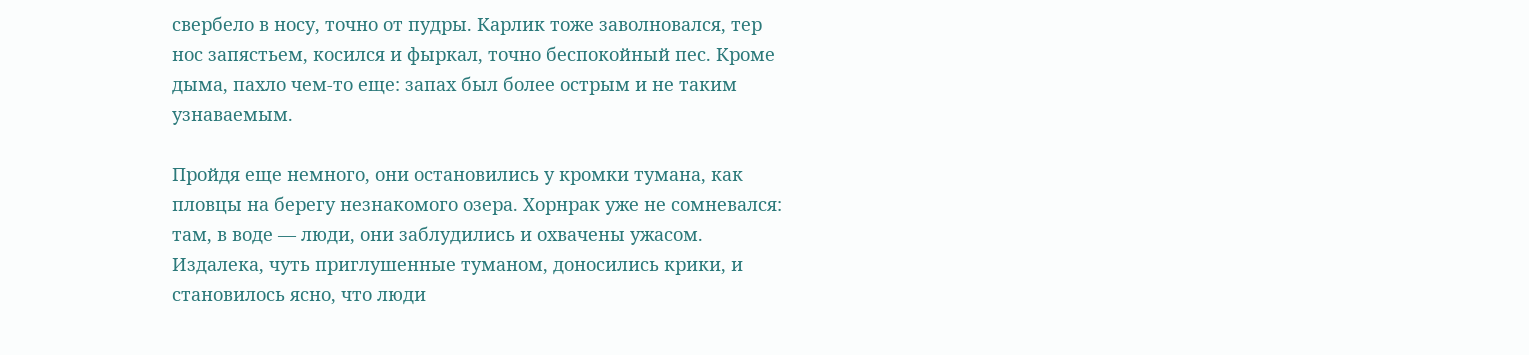свербело в носу, точно от пудры. Карлик тоже заволновался, тер нос запястьем, косился и фыркал, точно беспокойный пес. Кроме дыма, пахло чем-то еще: запах был более острым и не таким узнаваемым.

Пройдя еще немного, они остановились у кромки тумана, как пловцы на берегу незнакомого озера. Хорнрак уже не сомневался: там, в воде — люди, они заблудились и охвачены ужасом. Издалека, чуть приглушенные туманом, доносились крики, и становилось ясно, что люди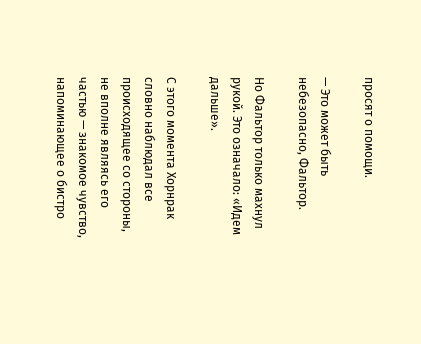просят о помощи.

— Это может быть небезопасно, Фальтор.

Но Фальтор только махнул рукой. Это означало: «Идем дальше».

С этого момента Хорнрак словно наблюдал все происходящее со стороны, не вполне являясь его частью — знакомое чувство, напоминающее о бистро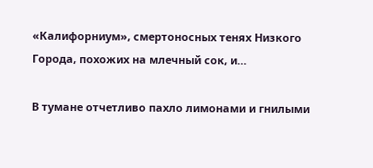«Калифорниум», смертоносных тенях Низкого Города, похожих на млечный сок, и…

В тумане отчетливо пахло лимонами и гнилыми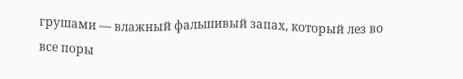грушами — влажный фальшивый запах, который лез во все поры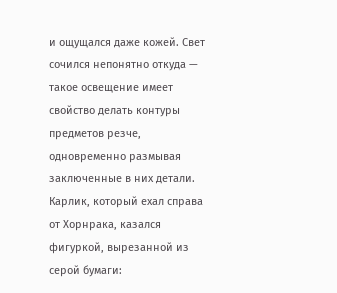и ощущался даже кожей. Свет сочился непонятно откуда — такое освещение имеет свойство делать контуры предметов резче, одновременно размывая заключенные в них детали. Карлик, который ехал справа от Хорнрака, казался фигуркой, вырезанной из серой бумаги: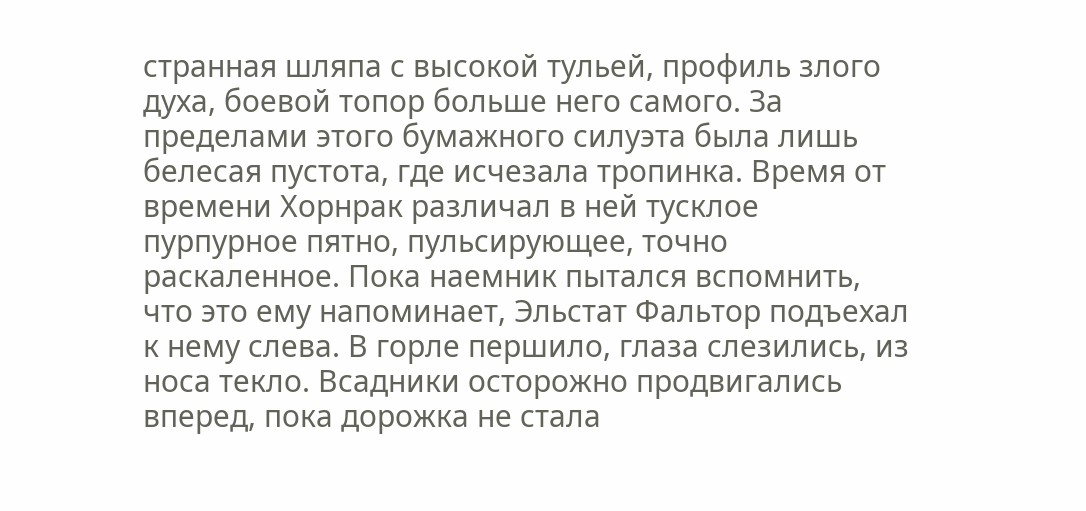странная шляпа с высокой тульей, профиль злого духа, боевой топор больше него самого. За пределами этого бумажного силуэта была лишь белесая пустота, где исчезала тропинка. Время от времени Хорнрак различал в ней тусклое пурпурное пятно, пульсирующее, точно раскаленное. Пока наемник пытался вспомнить, что это ему напоминает, Эльстат Фальтор подъехал к нему слева. В горле першило, глаза слезились, из носа текло. Всадники осторожно продвигались вперед, пока дорожка не стала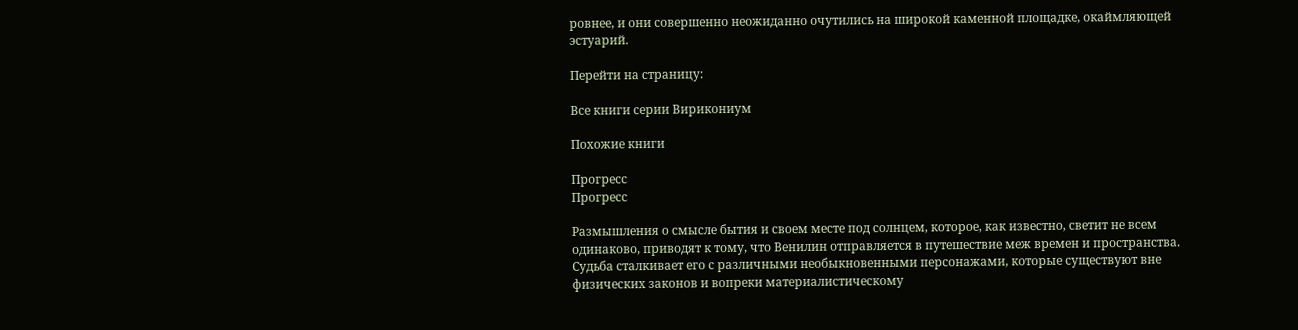ровнее, и они совершенно неожиданно очутились на широкой каменной площадке, окаймляющей эстуарий.

Перейти на страницу:

Все книги серии Вирикониум

Похожие книги

Прогресс
Прогресс

Размышления о смысле бытия и своем месте под солнцем, которое, как известно, светит не всем одинаково, приводят к тому, что Венилин отправляется в путешествие меж времен и пространства. Судьба сталкивает его с различными необыкновенными персонажами, которые существуют вне физических законов и вопреки материалистическому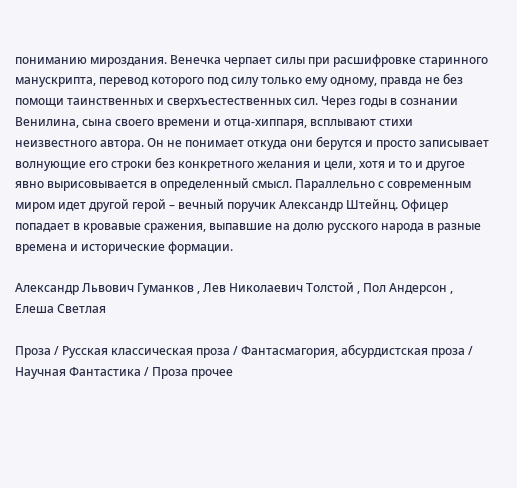пониманию мироздания. Венечка черпает силы при расшифровке старинного манускрипта, перевод которого под силу только ему одному, правда не без помощи таинственных и сверхъестественных сил. Через годы в сознании Венилина, сына своего времени и отца-хиппаря, всплывают стихи неизвестного автора. Он не понимает откуда они берутся и просто записывает волнующие его строки без конкретного желания и цели, хотя и то и другое явно вырисовывается в определенный смысл. Параллельно с современным миром идет другой герой – вечный поручик Александр Штейнц. Офицер попадает в кровавые сражения, выпавшие на долю русского народа в разные времена и исторические формации.

Александр Львович Гуманков , Лев Николаевич Толстой , Пол Андерсон , Елеша Светлая

Проза / Русская классическая проза / Фантасмагория, абсурдистская проза / Научная Фантастика / Проза прочее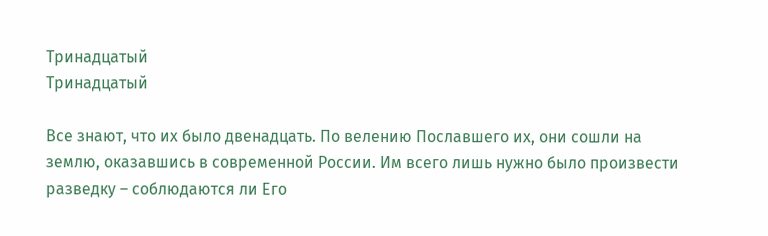Тринадцатый
Тринадцатый

Все знают, что их было двенадцать. По велению Пославшего их, они сошли на землю, оказавшись в современной России. Им всего лишь нужно было произвести разведку – соблюдаются ли Его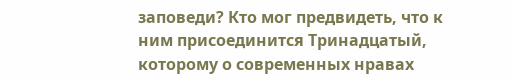заповеди? Кто мог предвидеть, что к ним присоединится Тринадцатый, которому о современных нравах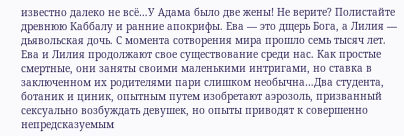известно далеко не всё…У Адама было две жены! Не верите? Полистайте древнюю Каббалу и ранние апокрифы. Ева — это дщерь Бога, а Лилия — дьявольская дочь. С момента сотворения мира прошло семь тысяч лет. Ева и Лилия продолжают свое существование среди нас. Как простые смертные, они заняты своими маленькими интригами, но ставка в заключенном их родителями пари слишком необычна…Два студента, ботаник и циник, опытным путем изобретают аэрозоль, призванный сексуально возбуждать девушек, но опыты приводят к совершенно непредсказуемым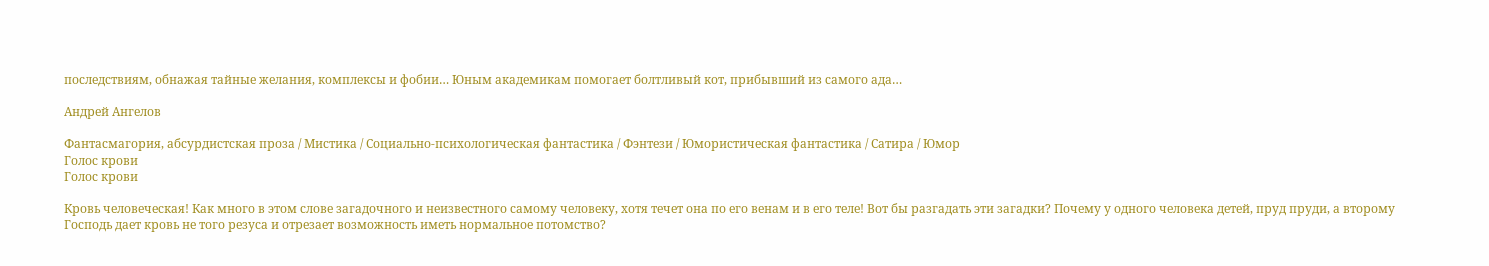последствиям, обнажая тайные желания, комплексы и фобии… Юным академикам помогает болтливый кот, прибывший из самого ада…

Андрей Ангелов

Фантасмагория, абсурдистская проза / Мистика / Социально-психологическая фантастика / Фэнтези / Юмористическая фантастика / Сатира / Юмор
Голос крови
Голос крови

Кровь человеческая! Как много в этом слове загадочного и неизвестного самому человеку, хотя течет она по его венам и в его теле! Вот бы разгадать эти загадки? Почему у одного человека детей, пруд пруди, а второму Господь дает кровь не того резуса и отрезает возможность иметь нормальное потомство?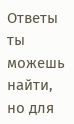Ответы ты можешь найти, но для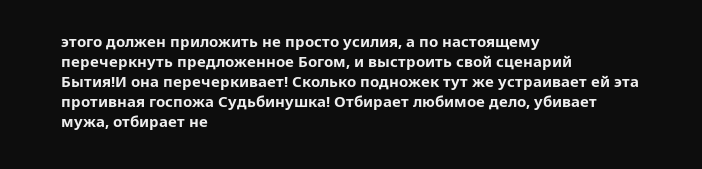этого должен приложить не просто усилия, а по настоящему перечеркнуть предложенное Богом, и выстроить свой сценарий Бытия!И она перечеркивает! Сколько подножек тут же устраивает ей эта противная госпожа Судьбинушка! Отбирает любимое дело, убивает мужа, отбирает не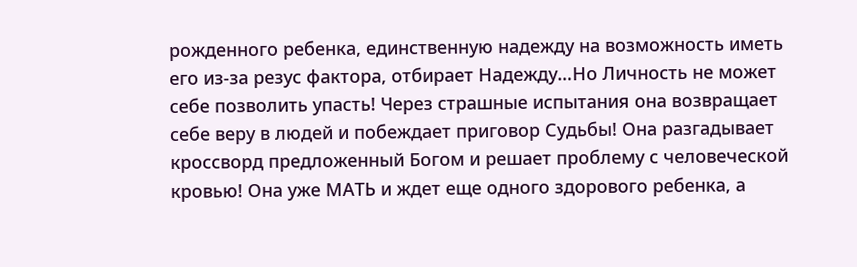рожденного ребенка, единственную надежду на возможность иметь его из-за резус фактора, отбирает Надежду…Но Личность не может себе позволить упасть! Через страшные испытания она возвращает себе веру в людей и побеждает приговор Судьбы! Она разгадывает кроссворд предложенный Богом и решает проблему с человеческой кровью! Она уже МАТЬ и ждет еще одного здорового ребенка, а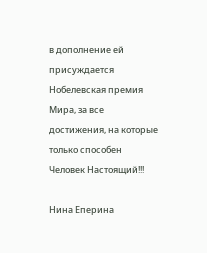в дополнение ей присуждается Нобелевская премия Мира, за все достижения, на которые только способен Человек Настоящий!!!

Нина Еперина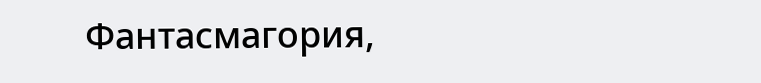Фантасмагория,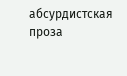абсурдистская проза